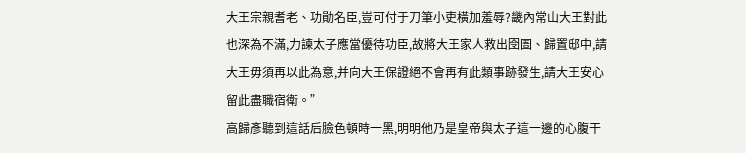大王宗親耆老、功勛名臣,豈可付于刀筆小吏橫加羞辱?畿內常山大王對此也深為不滿,力諫太子應當優待功臣,故將大王家人救出囹圄、歸置邸中,請大王毋須再以此為意,并向大王保證絕不會再有此類事跡發生,請大王安心留此盡職宿衛。”
高歸彥聽到這話后臉色頓時一黑,明明他乃是皇帝與太子這一邊的心腹干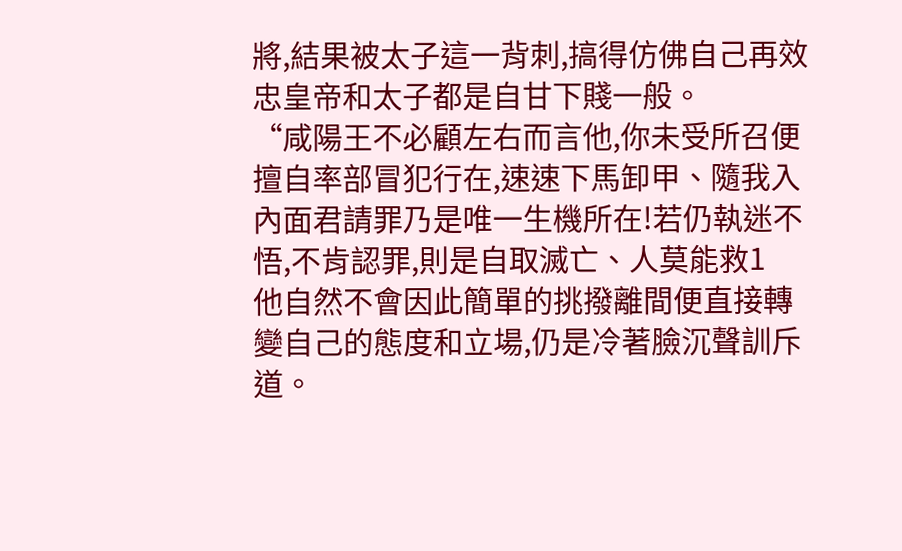將,結果被太子這一背刺,搞得仿佛自己再效忠皇帝和太子都是自甘下賤一般。
“咸陽王不必顧左右而言他,你未受所召便擅自率部冒犯行在,速速下馬卸甲、隨我入內面君請罪乃是唯一生機所在!若仍執迷不悟,不肯認罪,則是自取滅亡、人莫能救1
他自然不會因此簡單的挑撥離間便直接轉變自己的態度和立場,仍是冷著臉沉聲訓斥道。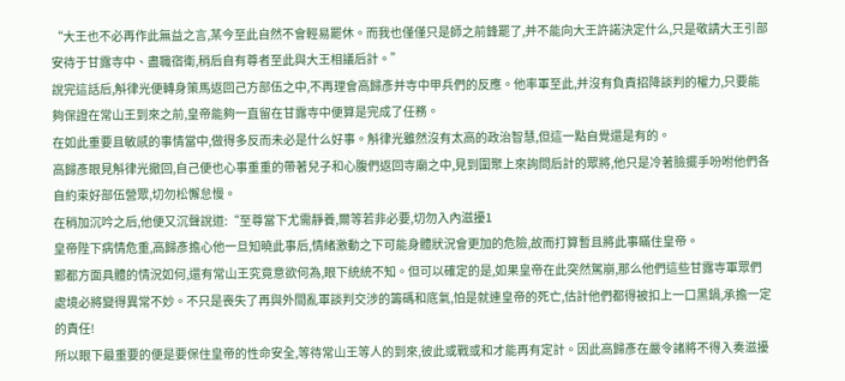“大王也不必再作此無益之言,某今至此自然不會輕易罷休。而我也僅僅只是師之前鋒罷了,并不能向大王許諾決定什么,只是敬請大王引部安待于甘露寺中、盡職宿衛,稍后自有尊者至此與大王相議后計。”
說完這話后,斛律光便轉身策馬返回己方部伍之中,不再理會高歸彥并寺中甲兵們的反應。他率軍至此,并沒有負責招降談判的權力,只要能夠保證在常山王到來之前,皇帝能夠一直留在甘露寺中便算是完成了任務。
在如此重要且敏感的事情當中,做得多反而未必是什么好事。斛律光雖然沒有太高的政治智慧,但這一點自覺還是有的。
高歸彥眼見斛律光撤回,自己便也心事重重的帶著兒子和心腹們返回寺廟之中,見到圍聚上來詢問后計的眾將,他只是冷著臉擺手吩咐他們各自約束好部伍營眾,切勿松懈怠慢。
在稍加沉吟之后,他便又沉聲說道:“至尊當下尤需靜養,爾等若非必要,切勿入內滋擾1
皇帝陛下病情危重,高歸彥擔心他一旦知曉此事后,情緒激動之下可能身體狀況會更加的危險,故而打算暫且將此事瞞住皇帝。
鄴都方面具體的情況如何,還有常山王究竟意欲何為,眼下統統不知。但可以確定的是,如果皇帝在此突然駕崩,那么他們這些甘露寺軍眾們處境必將變得異常不妙。不只是喪失了再與外間亂軍談判交涉的籌碼和底氣,怕是就連皇帝的死亡,估計他們都得被扣上一口黑鍋,承擔一定的責任!
所以眼下最重要的便是要保住皇帝的性命安全,等待常山王等人的到來,彼此或戰或和才能再有定計。因此高歸彥在嚴令諸將不得入奏滋擾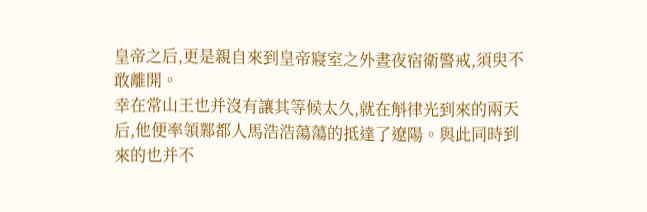皇帝之后,更是親自來到皇帝寢室之外晝夜宿衛警戒,須臾不敢離開。
幸在常山王也并沒有讓其等候太久,就在斛律光到來的兩天后,他便率領鄴都人馬浩浩蕩蕩的抵達了遼陽。與此同時到來的也并不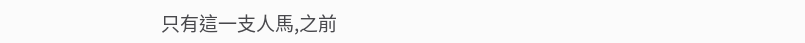只有這一支人馬,之前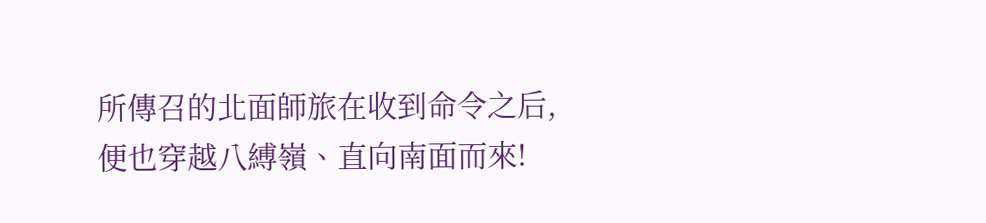所傳召的北面師旅在收到命令之后,便也穿越八縛嶺、直向南面而來!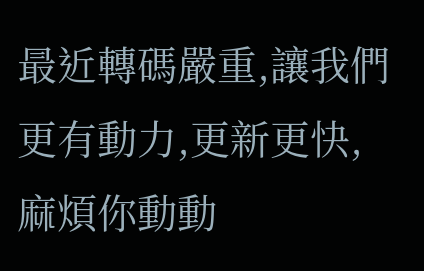最近轉碼嚴重,讓我們更有動力,更新更快,麻煩你動動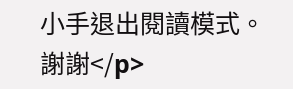小手退出閱讀模式。謝謝</p>